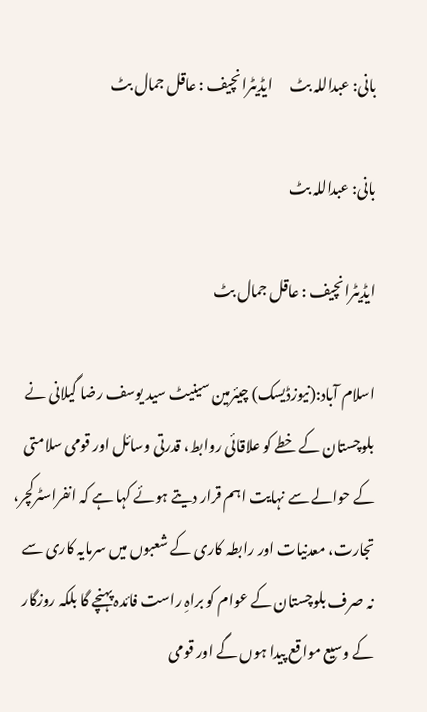بانی: عبداللہ بٹ      ایڈیٹرانچیف : عاقل جمال بٹ

بانی: عبداللہ بٹ

ایڈیٹرانچیف : عاقل جمال بٹ

اسلام آباد:(نیوزڈیسک) چیئرمین سینیٹ سید یوسف رضا گیلانی نے بلوچستان کے خطے کو علاقائی روابط، قدرتی وسائل اور قومی سلامتی کے حوالے سے نہایت اہم قرار دیتے ہوئے کہا ہے کہ انفراسٹرکچر، تجارت، معدنیات اور رابطہ کاری کے شعبوں میں سرمایہ کاری سے نہ صرف بلوچستان کے عوام کو براہِ راست فائدہ پہنچے گا بلکہ روزگار کے وسیع مواقع پیدا ہوں گے اور قومی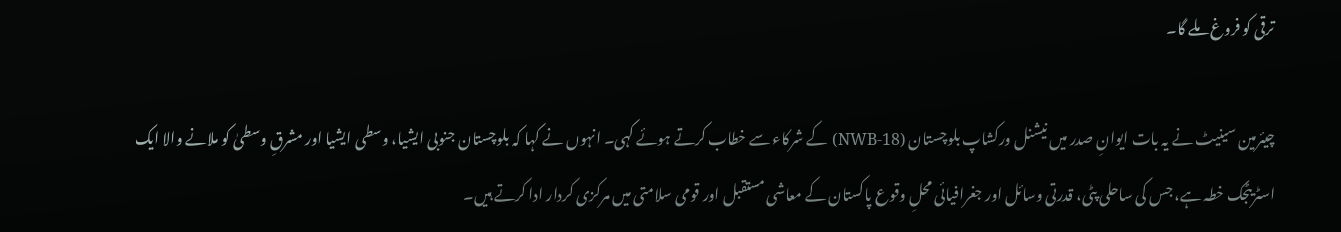ترقی کو فروغ ملے گا۔

چیئرمین سینیٹ نے یہ بات ایوانِ صدر میں نیشنل ورکشاپ بلوچستان (NWB-18) کے شرکاء سے خطاب کرتے ہوئے کہی۔ انہوں نے کہا کہ بلوچستان جنوبی ایشیا، وسطی ایشیا اور مشرقِ وسطیٰ کو ملانے والا ایک اسٹریٹجک خطہ ہے، جس کی ساحلی پٹی، قدرتی وسائل اور جغرافیائی محلِ وقوع پاکستان کے معاشی مستقبل اور قومی سلامتی میں مرکزی کردار ادا کرتے ہیں۔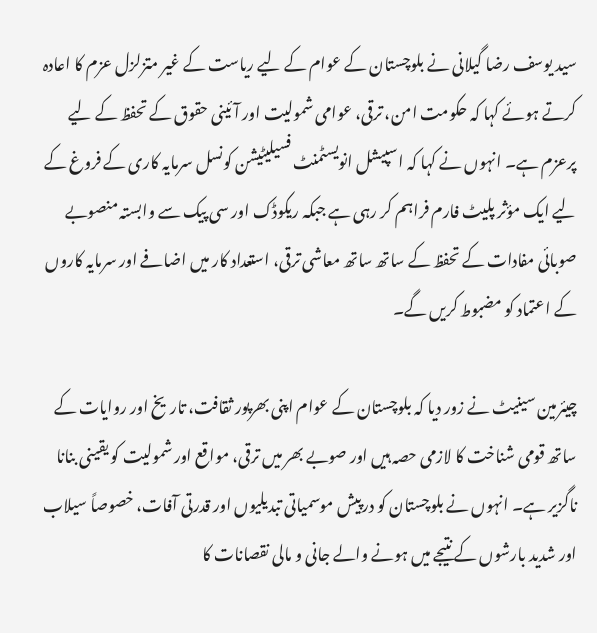سید یوسف رضا گیلانی نے بلوچستان کے عوام کے لیے ریاست کے غیر متزلزل عزم کا اعادہ کرتے ہوئے کہا کہ حکومت امن، ترقی، عوامی شمولیت اور آئینی حقوق کے تحفظ کے لیے پرعزم ہے۔ انہوں نے کہا کہ اسپیشل انویسٹمنٹ فسیلیٹیشن کونسل سرمایہ کاری کے فروغ کے لیے ایک مؤثر پلیٹ فارم فراہم کر رہی ہے جبکہ ریکوڈک اور سی پیک سے وابستہ منصوبے صوبائی مفادات کے تحفظ کے ساتھ ساتھ معاشی ترقی، استعداد کار میں اضافے اور سرمایہ کاروں کے اعتماد کو مضبوط کریں گے۔

چیئرمین سینیٹ نے زور دیا کہ بلوچستان کے عوام اپنی بھرپور ثقافت، تاریخ اور روایات کے ساتھ قومی شناخت کا لازمی حصہ ہیں اور صوبے بھر میں ترقی، مواقع اور شمولیت کو یقینی بنانا ناگزیر ہے۔ انہوں نے بلوچستان کو درپیش موسمیاتی تبدیلیوں اور قدرتی آفات، خصوصاً سیلاب اور شدید بارشوں کے نتیجے میں ہونے والے جانی و مالی نقصانات کا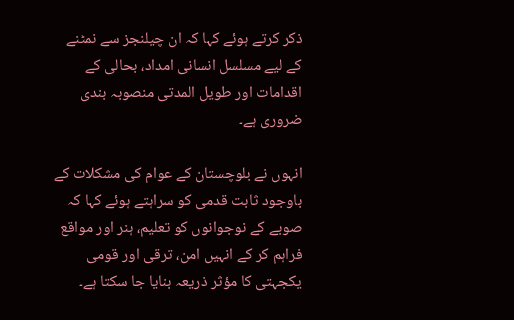ذکر کرتے ہوئے کہا کہ ان چیلنجز سے نمٹنے کے لیے مسلسل انسانی امداد، بحالی کے اقدامات اور طویل المدتی منصوبہ بندی ضروری ہے۔

انہوں نے بلوچستان کے عوام کی مشکلات کے باوجود ثابت قدمی کو سراہتے ہوئے کہا کہ صوبے کے نوجوانوں کو تعلیم، ہنر اور مواقع فراہم کر کے انہیں امن، ترقی اور قومی یکجہتی کا مؤثر ذریعہ بنایا جا سکتا ہے۔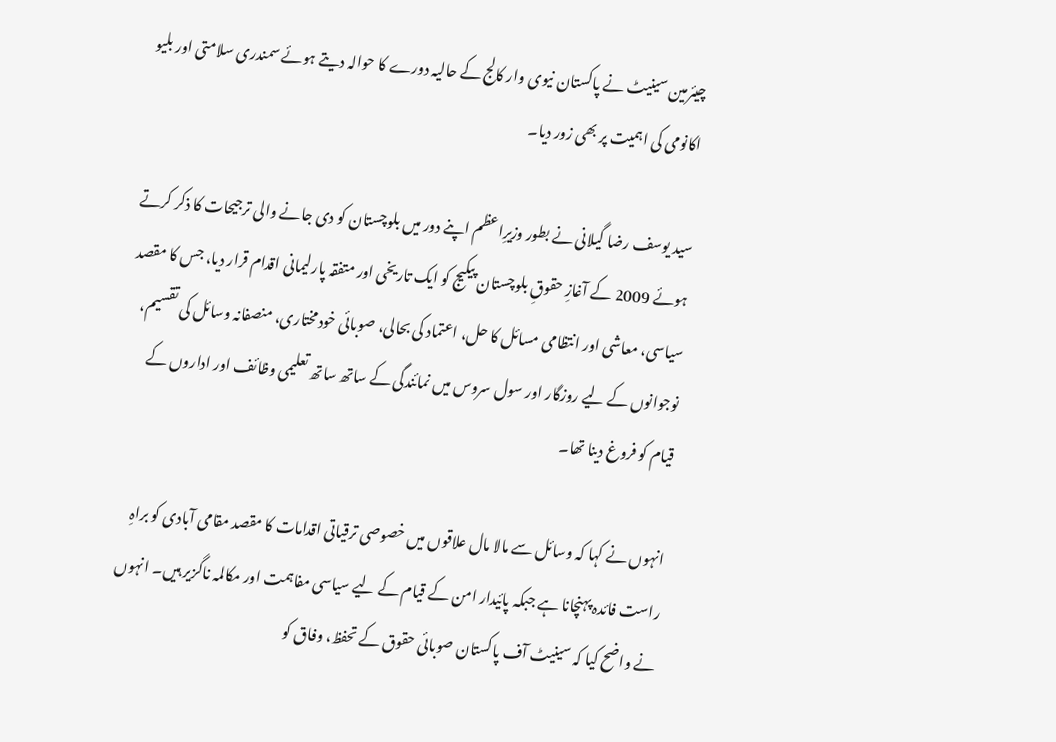چیئرمین سینیٹ نے پاکستان نیوی وار کالج کے حالیہ دورے کا حوالہ دیتے ہوئے سمندری سلامتی اور بلیو اکانومی کی اہمیت پر بھی زور دیا۔

سید یوسف رضا گیلانی نے بطور وزیرِاعظم اپنے دور میں بلوچستان کو دی جانے والی ترجیحات کا ذکر کرتے ہوئے 2009 کے آغازِ حقوقِ بلوچستان پیکیج کو ایک تاریخی اور متفقہ پارلیمانی اقدام قرار دیا، جس کا مقصد سیاسی، معاشی اور انتظامی مسائل کا حل، اعتماد کی بحالی، صوبائی خودمختاری، منصفانہ وسائل کی تقسیم، نوجوانوں کے لیے روزگار اور سول سروس میں نمائندگی کے ساتھ ساتھ تعلیمی وظائف اور اداروں کے قیام کو فروغ دینا تھا۔

انہوں نے کہا کہ وسائل سے مالا مال علاقوں میں خصوصی ترقیاتی اقدامات کا مقصد مقامی آبادی کو براہِ راست فائدہ پہنچانا ہے جبکہ پائیدار امن کے قیام کے لیے سیاسی مفاہمت اور مکالمہ ناگزیر ہیں۔ انہوں نے واضح کیا کہ سینیٹ آف پاکستان صوبائی حقوق کے تحفظ، وفاق کو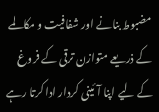مضبوط بنانے اور شفافیت و مکالمے کے ذریعے متوازن ترقی کے فروغ کے لیے اپنا آئینی کردار ادا کرتا رہے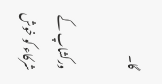گا۔

ورکشاپ کے شرکاء کو خوش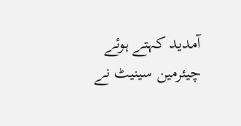آمدید کہتے ہوئے چیئرمین سینیٹ نے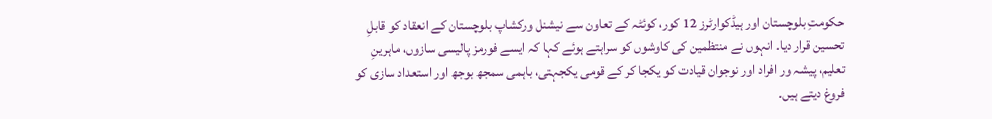حکومتِ بلوچستان اور ہیڈکوارٹرز 12 کور، کوئٹہ کے تعاون سے نیشنل ورکشاپ بلوچستان کے انعقاد کو قابلِ تحسین قرار دیا۔ انہوں نے منتظمین کی کاوشوں کو سراہتے ہوئے کہا کہ ایسے فورمز پالیسی سازوں، ماہرینِ تعلیم، پیشہ ور افراد اور نوجوان قیادت کو یکجا کر کے قومی یکجہتی، باہمی سمجھ بوجھ اور استعداد سازی کو فروغ دیتے ہیں۔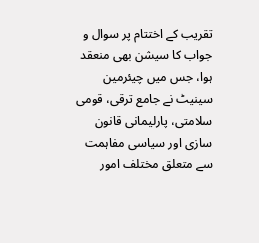تقریب کے اختتام پر سوال و جواب کا سیشن بھی منعقد ہوا، جس میں چیئرمین سینیٹ نے جامع ترقی، قومی سلامتی، پارلیمانی قانون سازی اور سیاسی مفاہمت سے متعلق مختلف امور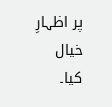پر اظہارِ خیال کیا۔